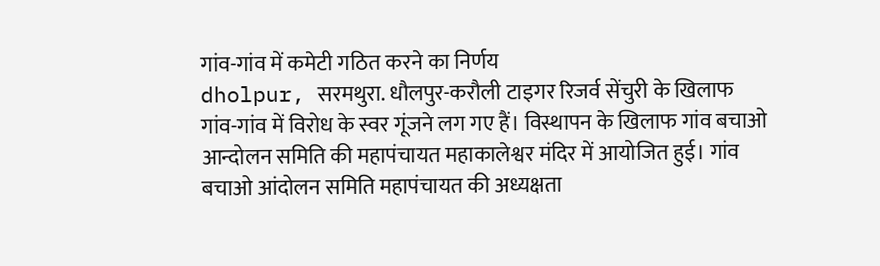गांव-गांव में कमेटी गठित करने का निर्णय
dholpur, सरमथुरा. धौलपुर-करौली टाइगर रिजर्व सेंचुरी के खिलाफ गांव-गांव में विरोध के स्वर गूंजने लग गए हैं। विस्थापन के खिलाफ गांव बचाओ आन्दोलन समिति की महापंचायत महाकालेश्वर मंदिर में आयोजित हुई। गांव बचाओ आंदोलन समिति महापंचायत की अध्यक्षता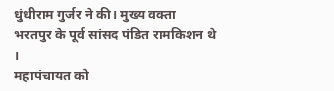धुंधीराम गुर्जर ने की। मुख्य वक्ता भरतपुर के पूर्व सांसद पंडित रामकिशन थे ।
महापंचायत को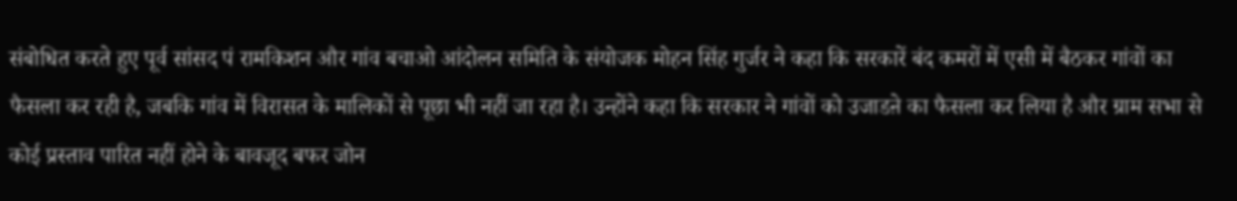संबोधित करते हुए पूर्व सांसद पं रामकिशन और गांव बचाओ आंदोलन समिति के संयोजक मोहन सिंह गुर्जर ने कहा कि सरकारें बंद कमरों में एसी में बैठकर गांवों का फैसला कर रही है, जबकि गांव में विरासत के मालिकों से पूछा भी नहीं जा रहा है। उन्होंने कहा कि सरकार ने गांवों को उजाडऩे का फैसला कर लिया है और ग्राम सभा से कोई प्रस्ताव पारित नहीं होने के बावजूद बफर जोन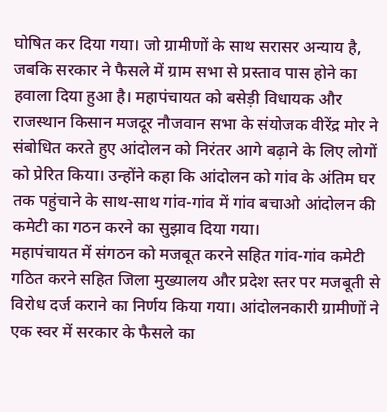घोषित कर दिया गया। जो ग्रामीणों के साथ सरासर अन्याय है, जबकि सरकार ने फैसले में ग्राम सभा से प्रस्ताव पास होने का हवाला दिया हुआ है। महापंचायत को बसेड़ी विधायक और राजस्थान किसान मजदूर नौजवान सभा के संयोजक वीरेंद्र मोर ने संबोधित करते हुए आंदोलन को निरंतर आगे बढ़ाने के लिए लोगों को प्रेरित किया। उन्होंने कहा कि आंदोलन को गांव के अंतिम घर तक पहुंचाने के साथ-साथ गांव-गांव में गांव बचाओ आंदोलन की कमेटी का गठन करने का सुझाव दिया गया।
महापंचायत में संगठन को मजबूत करने सहित गांव-गांव कमेटी गठित करने सहित जिला मुख्यालय और प्रदेश स्तर पर मजबूती से विरोध दर्ज कराने का निर्णय किया गया। आंदोलनकारी ग्रामीणों ने एक स्वर में सरकार के फैसले का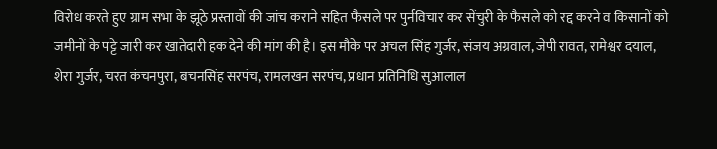विरोध करते हुए ग्राम सभा के झूठे प्रस्तावों की जांच कराने सहित फैसले पर पुर्नविचार कर सेंचुरी के फैसले को रद्द करने व किसानों को जमीनों के पट्टे जारी कर खातेदारी हक देने की मांग की है। इस मौके पर अचल सिंह गुर्जर, संजय अग्रवाल, जेपी रावत, रामेश्वर दयाल, शेरा गुर्जर, चरत कंचनपुरा, बचनसिंह सरपंच, रामलखन सरपंच, प्रधान प्रतिनिधि सुआलाल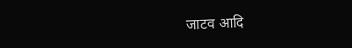जाटव आदि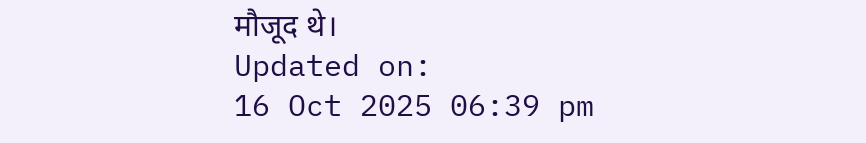मौजूद थे।
Updated on:
16 Oct 2025 06:39 pm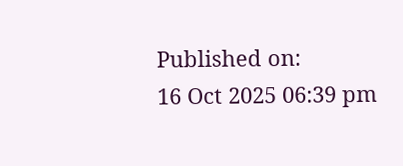Published on:
16 Oct 2025 06:39 pm